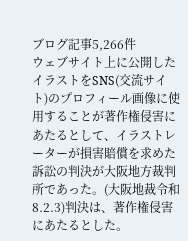ブログ記事5,266件
ウェブサイト上に公開したイラストをSNS(交流サイト)のプロフィール画像に使用することが著作権侵害にあたるとして、イラストレーターが損害賠償を求めた訴訟の判決が大阪地方裁判所であった。(大阪地裁令和8.2.3)判決は、著作権侵害にあたるとした。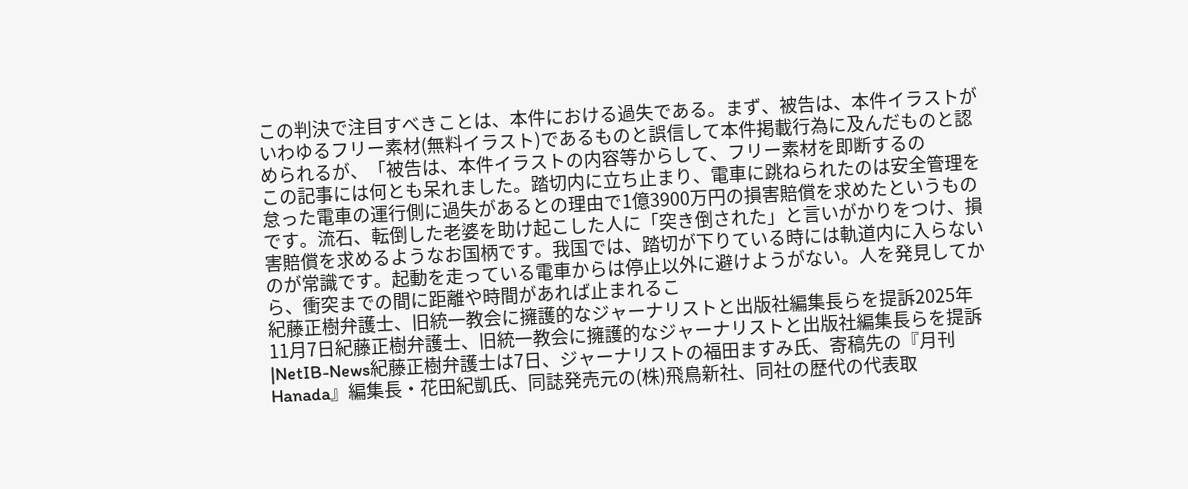この判決で注目すべきことは、本件における過失である。まず、被告は、本件イラストがいわゆるフリー素材(無料イラスト)であるものと誤信して本件掲載行為に及んだものと認められるが、「被告は、本件イラストの内容等からして、フリー素材を即断するの
この記事には何とも呆れました。踏切内に立ち止まり、電車に跳ねられたのは安全管理を怠った電車の運行側に過失があるとの理由で1億3900万円の損害賠償を求めたというものです。流石、転倒した老婆を助け起こした人に「突き倒された」と言いがかりをつけ、損害賠償を求めるようなお国柄です。我国では、踏切が下りている時には軌道内に入らないのが常識です。起動を走っている電車からは停止以外に避けようがない。人を発見してから、衝突までの間に距離や時間があれば止まれるこ
紀藤正樹弁護士、旧統一教会に擁護的なジャーナリストと出版社編集長らを提訴2025年11月7日紀藤正樹弁護士、旧統一教会に擁護的なジャーナリストと出版社編集長らを提訴|NetIB-News紀藤正樹弁護士は7日、ジャーナリストの福田ますみ氏、寄稿先の『月刊Hanada』編集長・花田紀凱氏、同誌発売元の(株)飛鳥新社、同社の歴代の代表取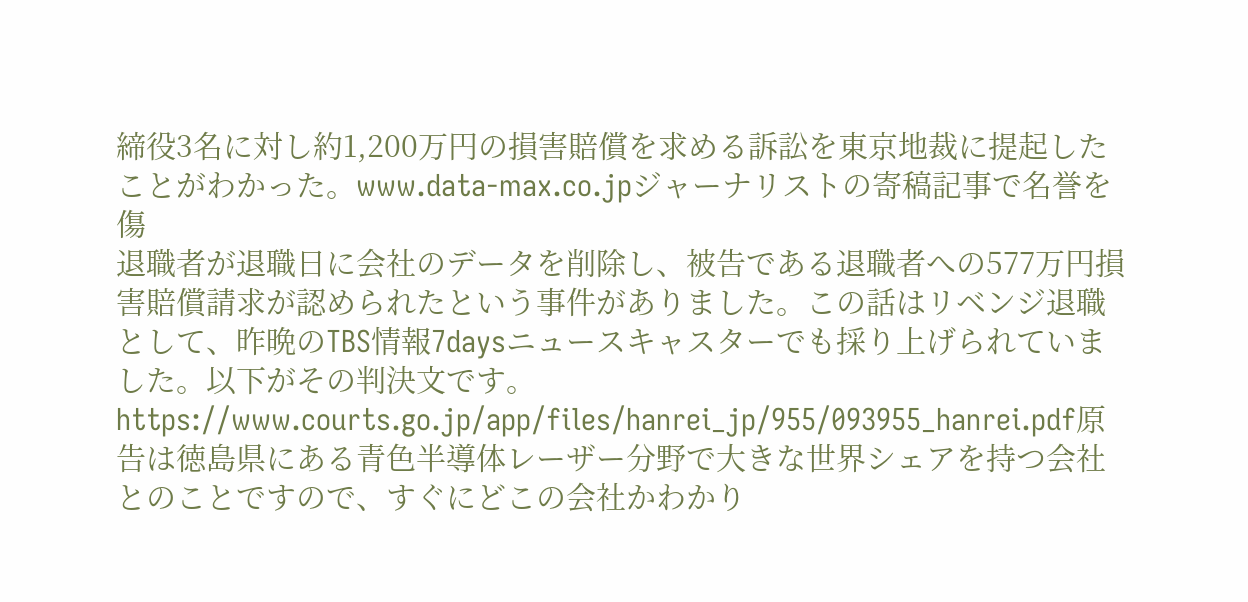締役3名に対し約1,200万円の損害賠償を求める訴訟を東京地裁に提起したことがわかった。www.data-max.co.jpジャーナリストの寄稿記事で名誉を傷
退職者が退職日に会社のデータを削除し、被告である退職者への577万円損害賠償請求が認められたという事件がありました。この話はリベンジ退職として、昨晩のTBS情報7daysニュースキャスターでも採り上げられていました。以下がその判決文です。https://www.courts.go.jp/app/files/hanrei_jp/955/093955_hanrei.pdf原告は徳島県にある青色半導体レーザー分野で大きな世界シェアを持つ会社とのことですので、すぐにどこの会社かわかり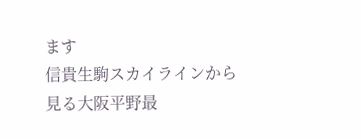ます
信貴生駒スカイラインから見る大阪平野最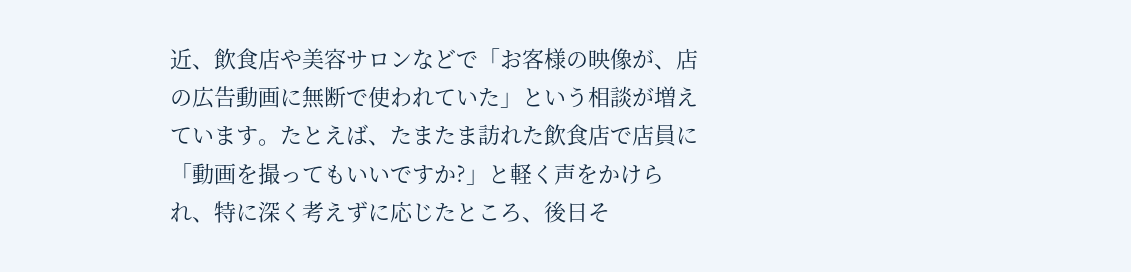近、飲食店や美容サロンなどで「お客様の映像が、店の広告動画に無断で使われていた」という相談が増えています。たとえば、たまたま訪れた飲食店で店員に「動画を撮ってもいいですか?」と軽く声をかけられ、特に深く考えずに応じたところ、後日そ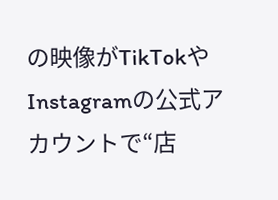の映像がTikTokやInstagramの公式アカウントで“店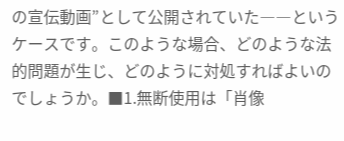の宣伝動画”として公開されていた――というケースです。このような場合、どのような法的問題が生じ、どのように対処すればよいのでしょうか。■1.無断使用は「肖像